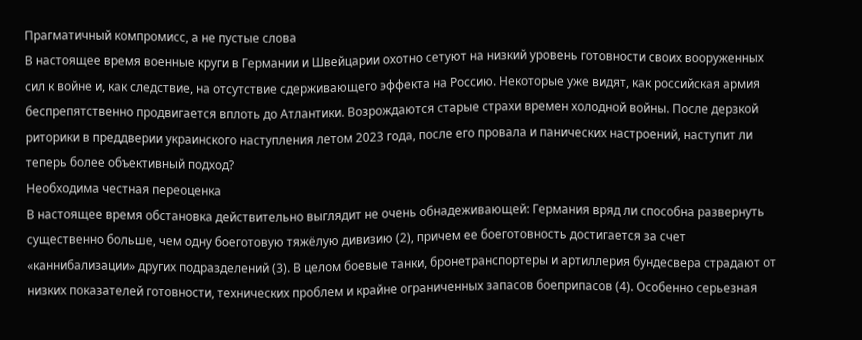Прагматичный компромисс, а не пустые слова
В настоящее время военные круги в Германии и Швейцарии охотно сетуют на низкий уровень готовности своих вооруженных сил к войне и, как следствие, на отсутствие сдерживающего эффекта на Россию. Некоторые уже видят, как российская армия беспрепятственно продвигается вплоть до Атлантики. Возрождаются старые страхи времен холодной войны. После дерзкой риторики в преддверии украинского наступления летом 2023 года, после его провала и панических настроений, наступит ли теперь более объективный подход?
Необходима честная переоценка
В настоящее время обстановка действительно выглядит не очень обнадеживающей: Германия вряд ли способна развернуть существенно больше, чем одну боеготовую тяжёлую дивизию (2), причем ее боеготовность достигается за счет «каннибализации» других подразделений (3). В целом боевые танки, бронетранспортеры и артиллерия бундесвера страдают от низких показателей готовности, технических проблем и крайне ограниченных запасов боеприпасов (4). Особенно серьезная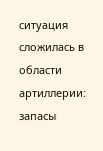ситуация сложилась в области артиллерии: запасы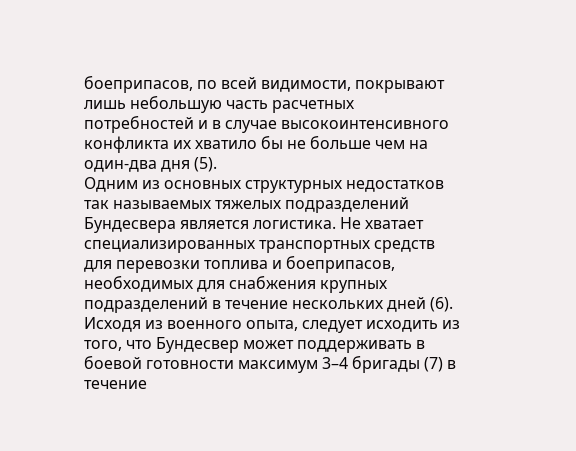боеприпасов, по всей видимости, покрывают лишь небольшую часть расчетных потребностей и в случае высокоинтенсивного конфликта их хватило бы не больше чем на один-два дня (5).
Одним из основных структурных недостатков так называемых тяжелых подразделений Бундесвера является логистика. Не хватает специализированных транспортных средств для перевозки топлива и боеприпасов, необходимых для снабжения крупных подразделений в течение нескольких дней (6). Исходя из военного опыта, следует исходить из того, что Бундесвер может поддерживать в боевой готовности максимум 3–4 бригады (7) в течение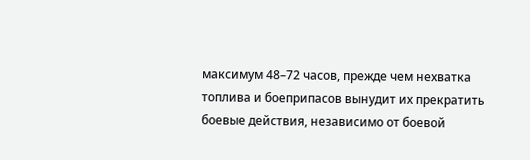максимум 48–72 часов, прежде чем нехватка топлива и боеприпасов вынудит их прекратить боевые действия, независимо от боевой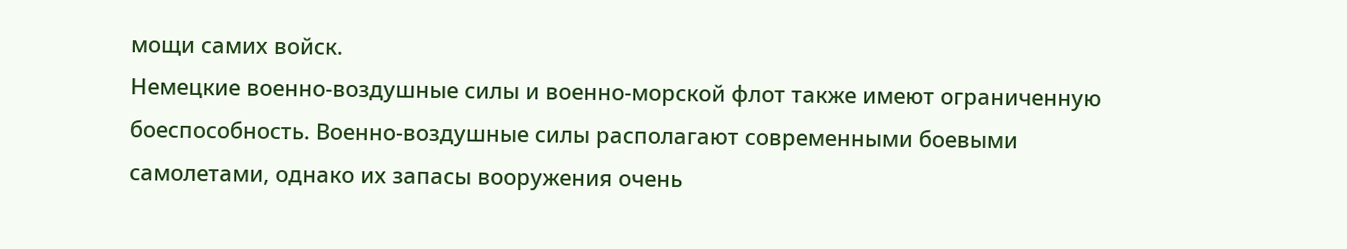мощи самих войск.
Немецкие военно-воздушные силы и военно-морской флот также имеют ограниченную боеспособность. Военно-воздушные силы располагают современными боевыми самолетами, однако их запасы вооружения очень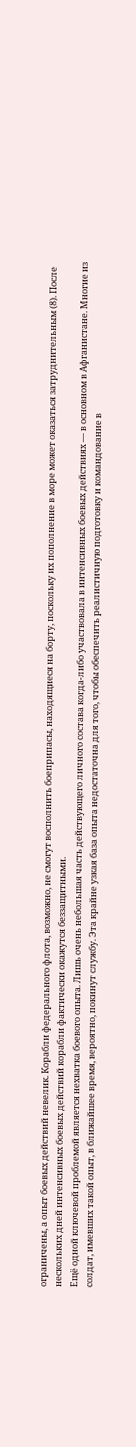ограничены, а опыт боевых действий невелик. Корабли федерального флота, возможно, не смогут восполнить боеприпасы, находящиеся на борту, поскольку их пополнение в море может оказаться затруднительным (8). После нескольких дней интенсивных боевых действий корабли фактически окажутся беззащитными.
Ещё одной ключевой проблемой является нехватка боевого опыта. Лишь очень небольшая часть действующего личного состава когда-либо участвовала в интенсивных боевых действиях — в основном в Афганистане. Многие из солдат, имевших такой опыт, в ближайшее время, вероятно, покинут службу. Эта крайне узкая база опыта недостаточна для того, чтобы обеспечить реалистичную подготовку и командование в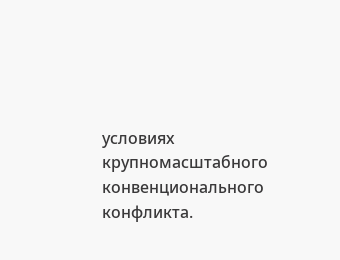условиях крупномасштабного конвенционального конфликта.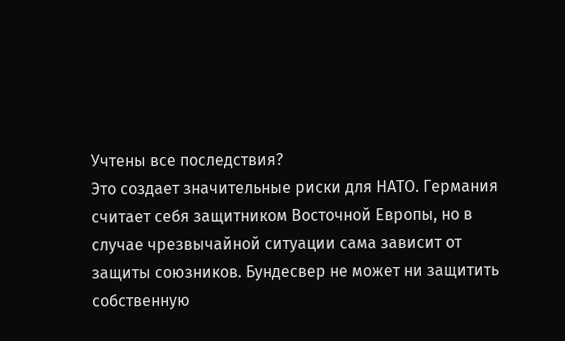Учтены все последствия?
Это создает значительные риски для НАТО. Германия считает себя защитником Восточной Европы, но в случае чрезвычайной ситуации сама зависит от защиты союзников. Бундесвер не может ни защитить собственную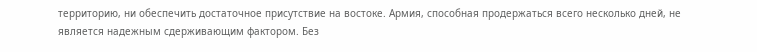территорию, ни обеспечить достаточное присутствие на востоке. Армия, способная продержаться всего несколько дней, не является надежным сдерживающим фактором. Без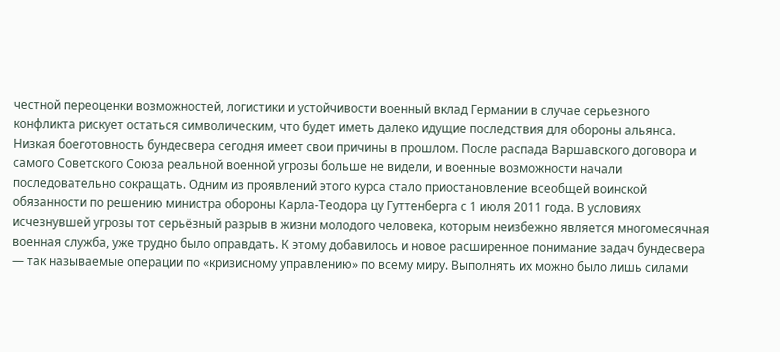честной переоценки возможностей, логистики и устойчивости военный вклад Германии в случае серьезного конфликта рискует остаться символическим, что будет иметь далеко идущие последствия для обороны альянса.
Низкая боеготовность бундесвера сегодня имеет свои причины в прошлом. После распада Варшавского договора и самого Советского Союза реальной военной угрозы больше не видели, и военные возможности начали последовательно сокращать. Одним из проявлений этого курса стало приостановление всеобщей воинской обязанности по решению министра обороны Карла-Теодора цу Гуттенберга с 1 июля 2011 года. В условиях исчезнувшей угрозы тот серьёзный разрыв в жизни молодого человека, которым неизбежно является многомесячная военная служба, уже трудно было оправдать. К этому добавилось и новое расширенное понимание задач бундесвера — так называемые операции по «кризисному управлению» по всему миру. Выполнять их можно было лишь силами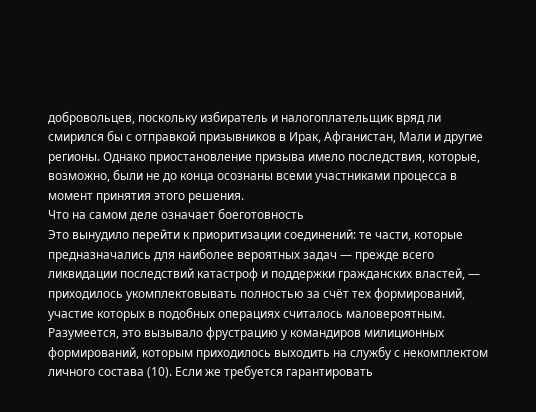добровольцев, поскольку избиратель и налогоплательщик вряд ли смирился бы с отправкой призывников в Ирак, Афганистан, Мали и другие регионы. Однако приостановление призыва имело последствия, которые, возможно, были не до конца осознаны всеми участниками процесса в момент принятия этого решения.
Что на самом деле означает боеготовность
Это вынудило перейти к приоритизации соединений: те части, которые предназначались для наиболее вероятных задач — прежде всего ликвидации последствий катастроф и поддержки гражданских властей, — приходилось укомплектовывать полностью за счёт тех формирований, участие которых в подобных операциях считалось маловероятным. Разумеется, это вызывало фрустрацию у командиров милиционных формирований, которым приходилось выходить на службу с некомплектом личного состава (10). Если же требуется гарантировать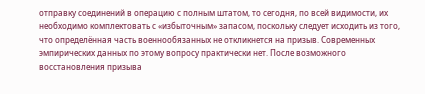отправку соединений в операцию с полным штатом, то сегодня, по всей видимости, их необходимо комплектовать с «избыточным» запасом, поскольку следует исходить из того, что определённая часть военнообязанных не откликнется на призыв. Современных эмпирических данных по этому вопросу практически нет. После возможного восстановления призыва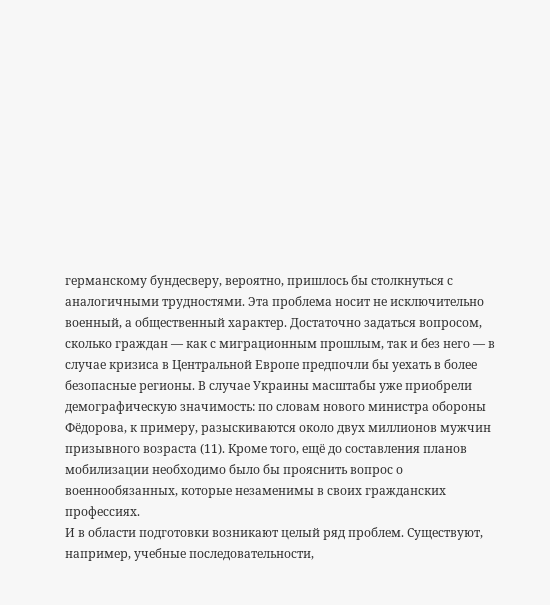германскому бундесверу, вероятно, пришлось бы столкнуться с аналогичными трудностями. Эта проблема носит не исключительно военный, а общественный характер. Достаточно задаться вопросом, сколько граждан — как с миграционным прошлым, так и без него — в случае кризиса в Центральной Европе предпочли бы уехать в более безопасные регионы. В случае Украины масштабы уже приобрели демографическую значимость: по словам нового министра обороны Фёдорова, к примеру, разыскиваются около двух миллионов мужчин призывного возраста (11). Кроме того, ещё до составления планов мобилизации необходимо было бы прояснить вопрос о военнообязанных, которые незаменимы в своих гражданских профессиях.
И в области подготовки возникают целый ряд проблем. Существуют, например, учебные последовательности,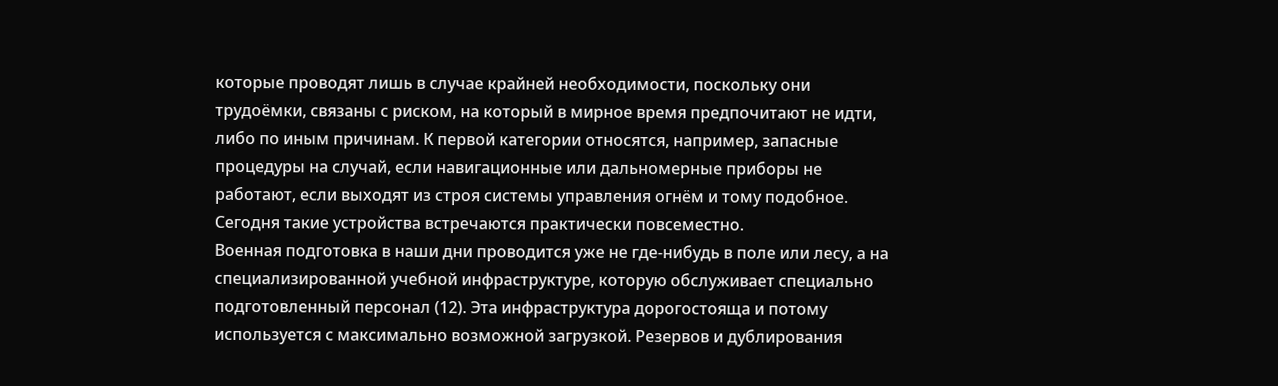которые проводят лишь в случае крайней необходимости, поскольку они трудоёмки, связаны с риском, на который в мирное время предпочитают не идти, либо по иным причинам. К первой категории относятся, например, запасные процедуры на случай, если навигационные или дальномерные приборы не работают, если выходят из строя системы управления огнём и тому подобное. Сегодня такие устройства встречаются практически повсеместно.
Военная подготовка в наши дни проводится уже не где‑нибудь в поле или лесу, а на специализированной учебной инфраструктуре, которую обслуживает специально подготовленный персонал (12). Эта инфраструктура дорогостояща и потому используется с максимально возможной загрузкой. Резервов и дублирования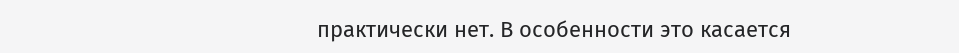практически нет. В особенности это касается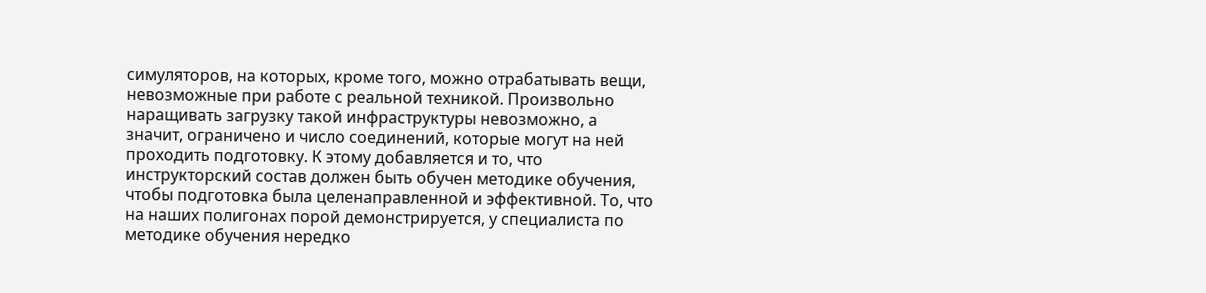симуляторов, на которых, кроме того, можно отрабатывать вещи, невозможные при работе с реальной техникой. Произвольно наращивать загрузку такой инфраструктуры невозможно, а значит, ограничено и число соединений, которые могут на ней проходить подготовку. К этому добавляется и то, что инструкторский состав должен быть обучен методике обучения, чтобы подготовка была целенаправленной и эффективной. То, что на наших полигонах порой демонстрируется, у специалиста по методике обучения нередко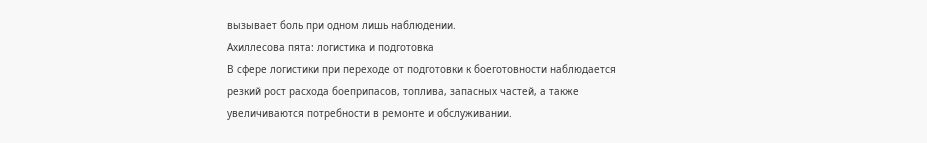вызывает боль при одном лишь наблюдении.
Ахиллесова пята: логистика и подготовка
В сфере логистики при переходе от подготовки к боеготовности наблюдается резкий рост расхода боеприпасов, топлива, запасных частей, а также увеличиваются потребности в ремонте и обслуживании.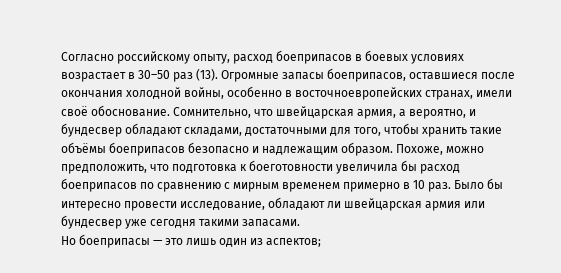Согласно российскому опыту, расход боеприпасов в боевых условиях возрастает в 30–50 раз (13). Огромные запасы боеприпасов, оставшиеся после окончания холодной войны, особенно в восточноевропейских странах, имели своё обоснование. Сомнительно, что швейцарская армия, а вероятно, и бундесвер обладают складами, достаточными для того, чтобы хранить такие объёмы боеприпасов безопасно и надлежащим образом. Похоже, можно предположить, что подготовка к боеготовности увеличила бы расход боеприпасов по сравнению с мирным временем примерно в 10 раз. Было бы интересно провести исследование, обладают ли швейцарская армия или бундесвер уже сегодня такими запасами.
Но боеприпасы — это лишь один из аспектов;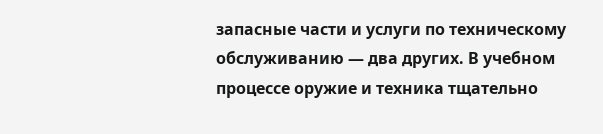запасные части и услуги по техническому обслуживанию — два других. В учебном процессе оружие и техника тщательно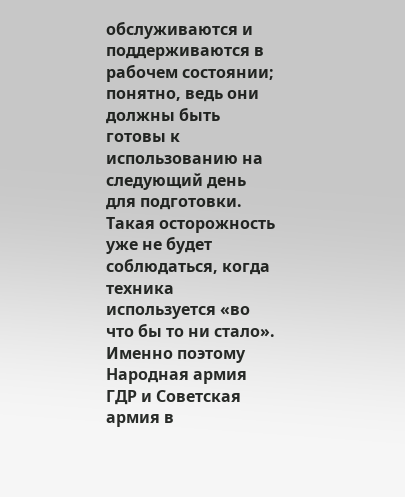обслуживаются и поддерживаются в рабочем состоянии; понятно, ведь они должны быть готовы к использованию на следующий день для подготовки. Такая осторожность уже не будет соблюдаться, когда техника используется «во что бы то ни стало». Именно поэтому Народная армия ГДР и Советская армия в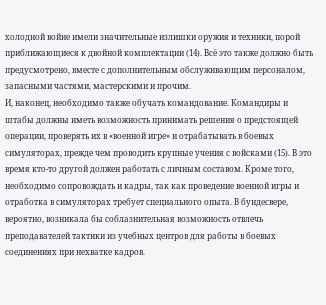холодной войне имели значительные излишки оружия и техники, порой приближающиеся к двойной комплектации (14). Всё это также должно быть предусмотрено, вместе с дополнительным обслуживающим персоналом, запасными частями, мастерскими и прочим.
И, наконец, необходимо также обучать командование. Командиры и штабы должны иметь возможность принимать решения о предстоящей операции, проверять их в «военной игре» и отрабатывать в боевых симуляторах, прежде чем проводить крупные учения с войсками (15). В это время кто-то другой должен работать с личным составом. Кроме того, необходимо сопровождать и кадры, так как проведение военной игры и отработка в симуляторах требует специального опыта. В бундесвере, вероятно, возникала бы соблазнительная возможность отвлечь преподавателей тактики из учебных центров для работы в боевых соединениях при нехватке кадров.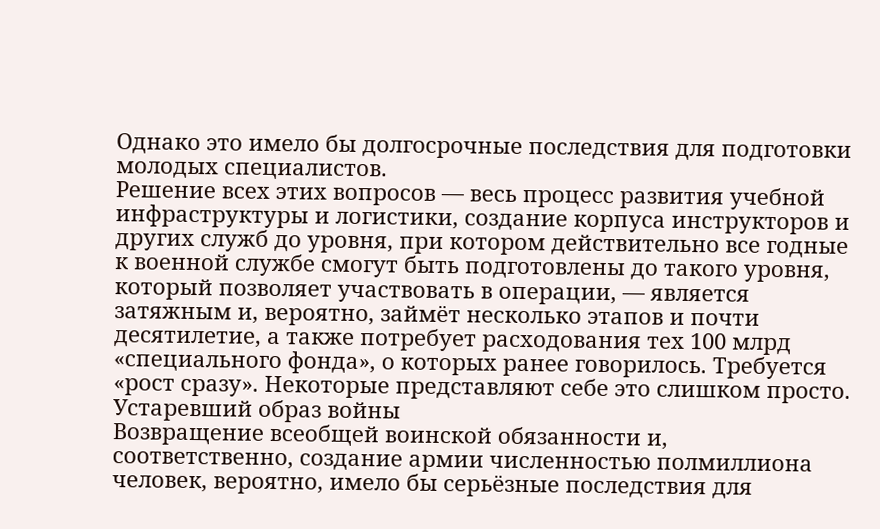Однако это имело бы долгосрочные последствия для подготовки молодых специалистов.
Решение всех этих вопросов — весь процесс развития учебной инфраструктуры и логистики, создание корпуса инструкторов и других служб до уровня, при котором действительно все годные к военной службе смогут быть подготовлены до такого уровня, который позволяет участвовать в операции, — является затяжным и, вероятно, займёт несколько этапов и почти десятилетие, а также потребует расходования тех 100 млрд «специального фонда», о которых ранее говорилось. Требуется «рост сразу». Некоторые представляют себе это слишком просто.
Устаревший образ войны
Возвращение всеобщей воинской обязанности и, соответственно, создание армии численностью полмиллиона человек, вероятно, имело бы серьёзные последствия для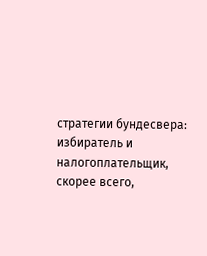стратегии бундесвера: избиратель и налогоплательщик, скорее всего,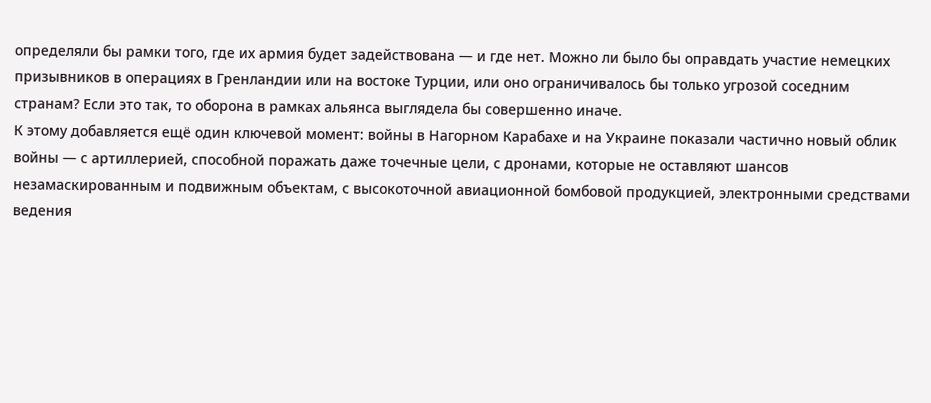определяли бы рамки того, где их армия будет задействована — и где нет. Можно ли было бы оправдать участие немецких призывников в операциях в Гренландии или на востоке Турции, или оно ограничивалось бы только угрозой соседним странам? Если это так, то оборона в рамках альянса выглядела бы совершенно иначе.
К этому добавляется ещё один ключевой момент: войны в Нагорном Карабахе и на Украине показали частично новый облик войны — с артиллерией, способной поражать даже точечные цели, с дронами, которые не оставляют шансов незамаскированным и подвижным объектам, с высокоточной авиационной бомбовой продукцией, электронными средствами ведения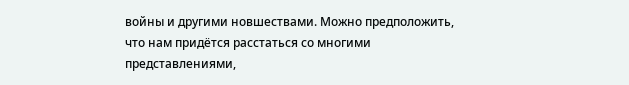войны и другими новшествами. Можно предположить, что нам придётся расстаться со многими представлениями,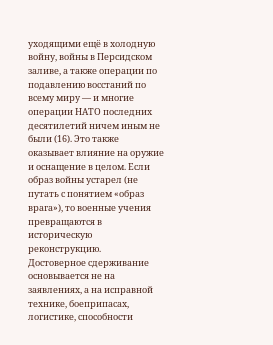уходящими ещё в холодную войну, войны в Персидском заливе, а также операции по подавлению восстаний по всему миру — и многие операции НАТО последних десятилетий ничем иным не были (16). Это также оказывает влияние на оружие и оснащение в целом. Если образ войны устарел (не путать с понятием «образ врага»), то военные учения превращаются в историческую реконструкцию.
Достоверное сдерживание основывается не на заявлениях, а на исправной технике, боеприпасах, логистике, способности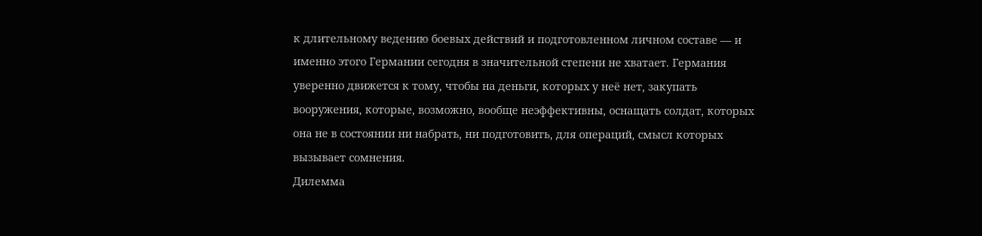к длительному ведению боевых действий и подготовленном личном составе — и именно этого Германии сегодня в значительной степени не хватает. Германия уверенно движется к тому, чтобы на деньги, которых у неё нет, закупать вооружения, которые, возможно, вообще неэффективны, оснащать солдат, которых она не в состоянии ни набрать, ни подготовить, для операций, смысл которых вызывает сомнения.
Дилемма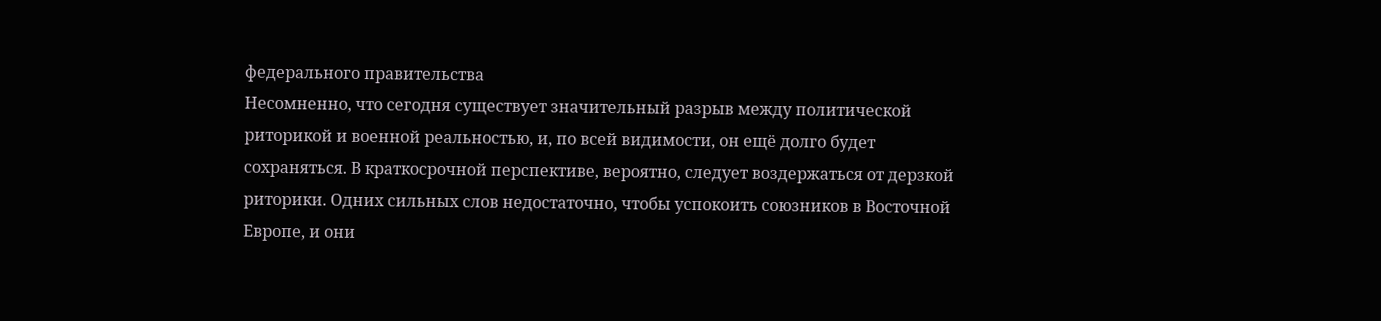федерального правительства
Несомненно, что сегодня существует значительный разрыв между политической риторикой и военной реальностью, и, по всей видимости, он ещё долго будет сохраняться. В краткосрочной перспективе, вероятно, следует воздержаться от дерзкой риторики. Одних сильных слов недостаточно, чтобы успокоить союзников в Восточной Европе, и они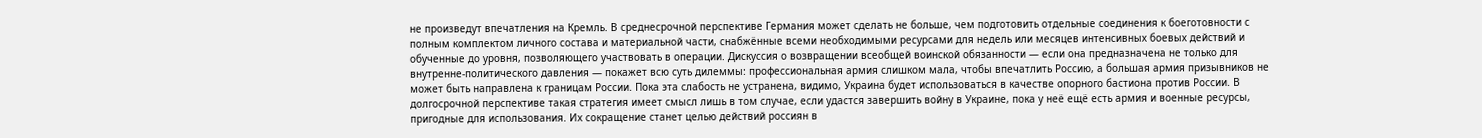не произведут впечатления на Кремль. В среднесрочной перспективе Германия может сделать не больше, чем подготовить отдельные соединения к боеготовности с полным комплектом личного состава и материальной части, снабжённые всеми необходимыми ресурсами для недель или месяцев интенсивных боевых действий и обученные до уровня, позволяющего участвовать в операции. Дискуссия о возвращении всеобщей воинской обязанности — если она предназначена не только для внутренне-политического давления — покажет всю суть дилеммы: профессиональная армия слишком мала, чтобы впечатлить Россию, а большая армия призывников не может быть направлена к границам России. Пока эта слабость не устранена, видимо, Украина будет использоваться в качестве опорного бастиона против России. В долгосрочной перспективе такая стратегия имеет смысл лишь в том случае, если удастся завершить войну в Украине, пока у неё ещё есть армия и военные ресурсы, пригодные для использования. Их сокращение станет целью действий россиян в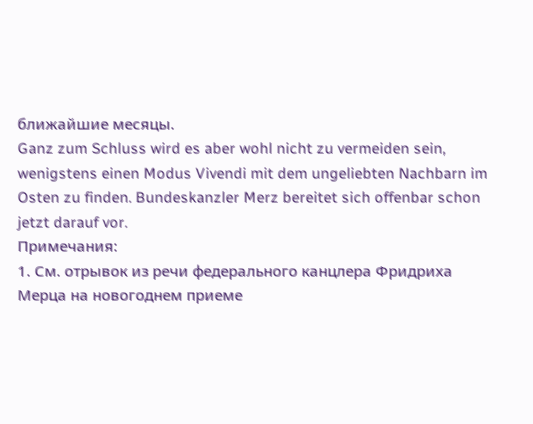ближайшие месяцы.
Ganz zum Schluss wird es aber wohl nicht zu vermeiden sein, wenigstens einen Modus Vivendi mit dem ungeliebten Nachbarn im Osten zu finden. Bundeskanzler Merz bereitet sich offenbar schon jetzt darauf vor.
Примечания:
1. См. отрывок из речи федерального канцлера Фридриха Мерца на новогоднем приеме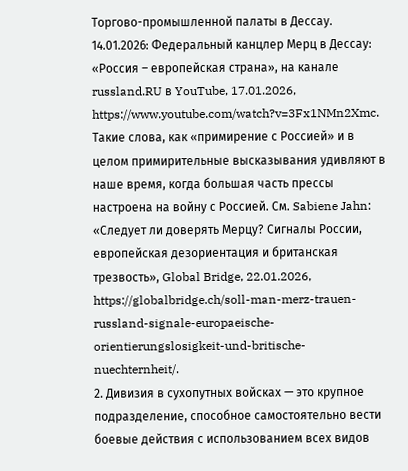Торгово-промышленной палаты в Дессау. 14.01.2026: Федеральный канцлер Мерц в Дессау: «Россия – европейская страна», на канале russland.RU в YouTube, 17.01.2026, https://www.youtube.com/watch?v=3Fx1NMn2Xmc. Такие слова, как «примирение с Россией» и в целом примирительные высказывания удивляют в наше время, когда большая часть прессы настроена на войну с Россией. См. Sabiene Jahn: «Следует ли доверять Мерцу? Сигналы России, европейская дезориентация и британская трезвость», Global Bridge, 22.01.2026, https://globalbridge.ch/soll-man-merz-trauen-russland-signale-europaeische-orientierungslosigkeit-und-britische-nuechternheit/.
2. Дивизия в сухопутных войсках — это крупное подразделение, способное самостоятельно вести боевые действия с использованием всех видов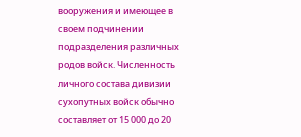вооружения и имеющее в своем подчинении подразделения различных родов войск. Численность личного состава дивизии сухопутных войск обычно составляет от 15 000 до 20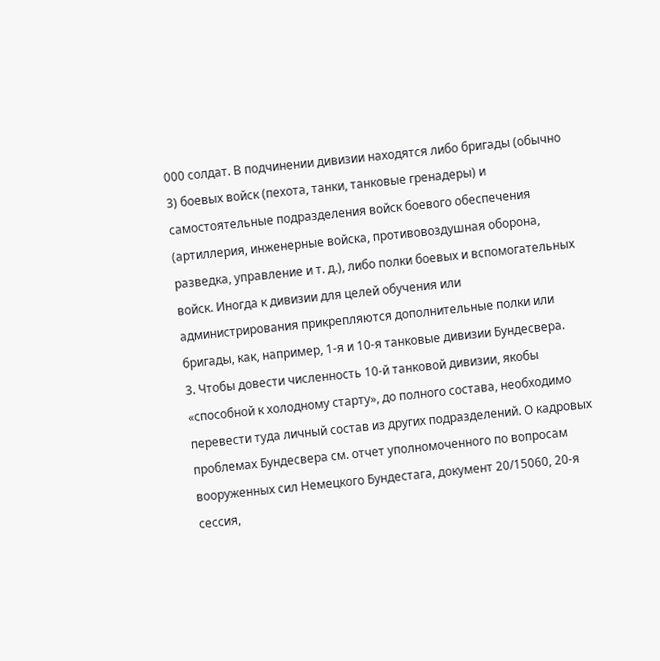000 солдат. В подчинении дивизии находятся либо бригады (обычно 3) боевых войск (пехота, танки, танковые гренадеры) и самостоятельные подразделения войск боевого обеспечения (артиллерия, инженерные войска, противовоздушная оборона, разведка, управление и т. д.), либо полки боевых и вспомогательных войск. Иногда к дивизии для целей обучения или администрирования прикрепляются дополнительные полки или бригады, как, например, 1-я и 10-я танковые дивизии Бундесвера.
3. Чтобы довести численность 10-й танковой дивизии, якобы «способной к холодному старту», до полного состава, необходимо перевести туда личный состав из других подразделений. О кадровых проблемах Бундесвера см. отчет уполномоченного по вопросам вооруженных сил Немецкого Бундестага, документ 20/15060, 20-я сессия,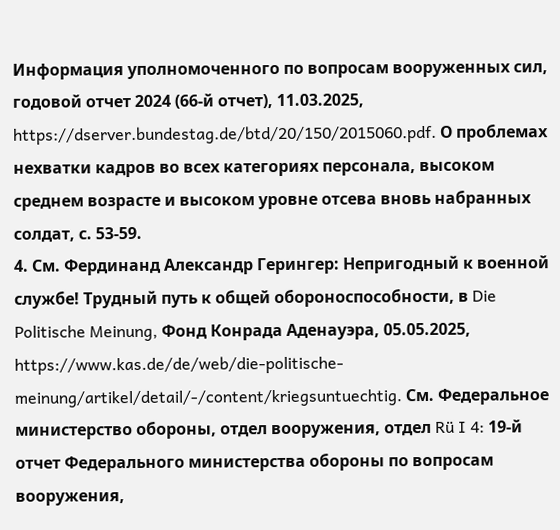Информация уполномоченного по вопросам вооруженных сил, годовой отчет 2024 (66-й отчет), 11.03.2025, https://dserver.bundestag.de/btd/20/150/2015060.pdf. О проблемах нехватки кадров во всех категориях персонала, высоком среднем возрасте и высоком уровне отсева вновь набранных солдат, с. 53-59.
4. См. Фердинанд Александр Герингер: Непригодный к военной службе! Трудный путь к общей обороноспособности, в Die Politische Meinung, Фонд Конрада Аденауэра, 05.05.2025, https://www.kas.de/de/web/die-politische-meinung/artikel/detail/-/content/kriegsuntuechtig. См. Федеральное министерство обороны, отдел вооружения, отдел Rü I 4: 19-й отчет Федерального министерства обороны по вопросам вооружения,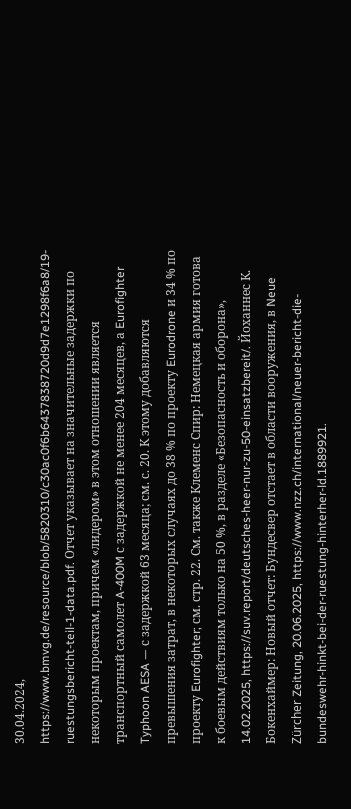30.04.2024, https://www.bmvg.de/resource/blob/5820310/c30ac0f6b6437838720d9d7e1298f6a8/19-ruestungsbericht-teil-1-data.pdf. Отчет указывает на значительные задержки по некоторым проектам, причем «лидером» в этом отношении является транспортный самолет A-400M с задержкой не менее 204 месяцев, а Eurofighter Typhoon AESA — с задержкой 63 месяца; см. с. 20. К этому добавляются превышения затрат, в некоторых случаях до 38 % по проекту Eurodrone и 34 % по проекту Eurofighter; см. стр. 22. См. также Клеменс Спир: Немецкая армия готова к боевым действиям только на 50 %, в разделе «Безопасность и оборона», 14.02.2025, https://suv.report/deutsches-heer-nur-zu-50-einsatzbereit/. Йоханнес К. Бокенхаймер: Новый отчет: Бундесвер отстает в области вооружения, в Neue Zürcher Zeitung, 20.06.2025, https://www.nzz.ch/international/neuer-bericht-die-bundeswehr-hinkt-bei-der-ruestung-hinterher-ld.1889921.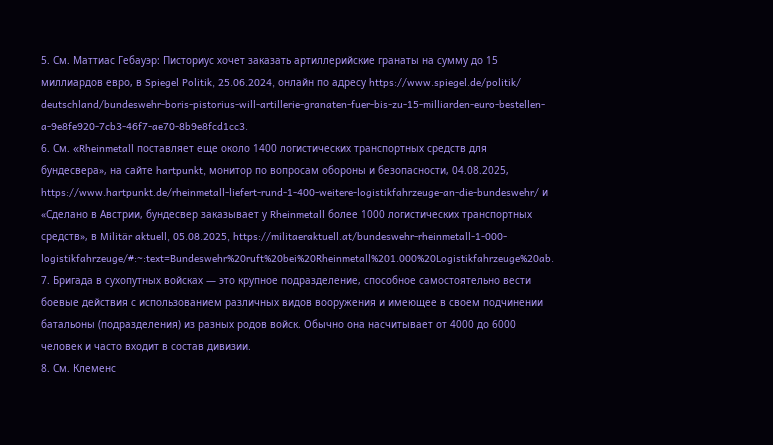5. См. Маттиас Гебауэр: Писториус хочет заказать артиллерийские гранаты на сумму до 15 миллиардов евро, в Spiegel Politik, 25.06.2024, онлайн по адресу https://www.spiegel.de/politik/ deutschland/bundeswehr-boris-pistorius-will-artillerie-granaten-fuer-bis-zu-15-milliarden-euro-bestellen-a-9e8fe920-7cb3-46f7-ae70-8b9e8fcd1cc3.
6. См. «Rheinmetall поставляет еще около 1400 логистических транспортных средств для бундесвера», на сайте hartpunkt, монитор по вопросам обороны и безопасности, 04.08.2025, https://www.hartpunkt.de/rheinmetall-liefert-rund-1-400-weitere-logistikfahrzeuge-an-die-bundeswehr/ и «Сделано в Австрии, бундесвер заказывает у Rheinmetall более 1000 логистических транспортных средств», в Militär aktuell, 05.08.2025, https://militaeraktuell.at/bundeswehr-rheinmetall-1-000-logistikfahrzeuge/#:~:text=Bundeswehr%20ruft%20bei%20Rheinmetall%201.000%20Logistikfahrzeuge%20ab.
7. Бригада в сухопутных войсках — это крупное подразделение, способное самостоятельно вести боевые действия с использованием различных видов вооружения и имеющее в своем подчинении батальоны (подразделения) из разных родов войск. Обычно она насчитывает от 4000 до 6000 человек и часто входит в состав дивизии.
8. См. Клеменс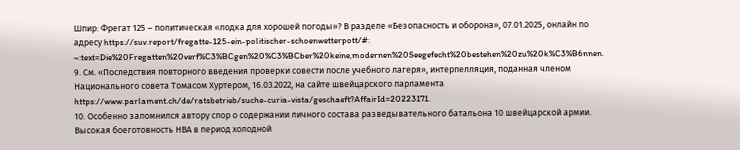Шпир: Фрегат 125 – политическая «лодка для хорошей погоды»? В разделе «Безопасность и оборона», 07.01.2025, онлайн по адресу https://suv.report/fregatte-125-ein-politischer-schoenwetterpott/#: ~:text=Die%20Fregatten%20verf%C3%BCgen%20%C3%BCber%20keine,modernen%20Seegefecht%20bestehen%20zu%20k%C3%B6nnen.
9. См. «Последствия повторного введения проверки совести после учебного лагеря», интерпелляция, поданная членом Национального совета Томасом Хуртером, 16.03.2022, на сайте швейцарского парламента https://www.parlament.ch/de/ratsbetrieb/suche-curia-vista/geschaeft?AffairId=20223171.
10. Особенно запомнился автору спор о содержании личного состава разведывательного батальона 10 швейцарской армии. Высокая боеготовность НВА в период холодной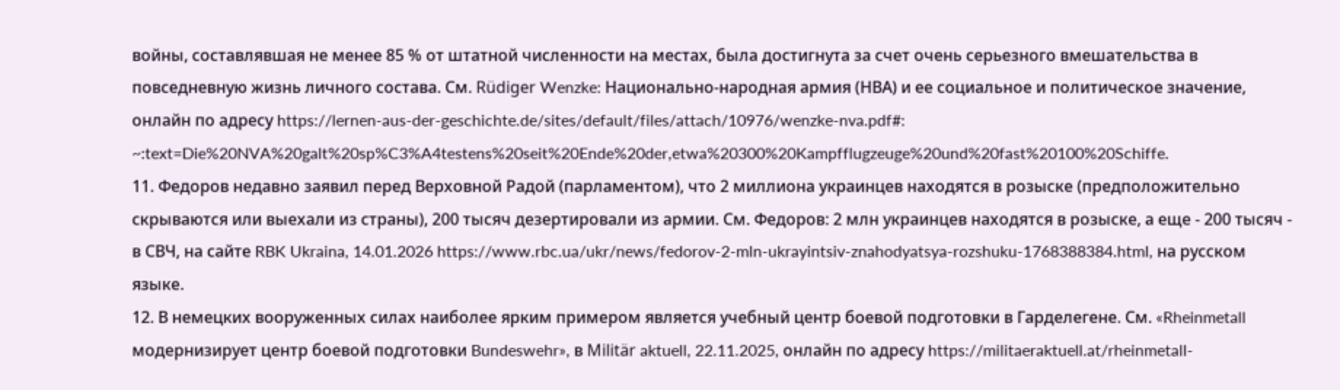войны, составлявшая не менее 85 % от штатной численности на местах, была достигнута за счет очень серьезного вмешательства в повседневную жизнь личного состава. См. Rüdiger Wenzke: Национально-народная армия (НВА) и ее социальное и политическое значение, онлайн по адресу https://lernen-aus-der-geschichte.de/sites/default/files/attach/10976/wenzke-nva.pdf#: ~:text=Die%20NVA%20galt%20sp%C3%A4testens%20seit%20Ende%20der,etwa%20300%20Kampfflugzeuge%20und%20fast%20100%20Schiffe.
11. Федоров недавно заявил перед Верховной Радой (парламентом), что 2 миллиона украинцев находятся в розыске (предположительно скрываются или выехали из страны), 200 тысяч дезертировали из армии. См. Федоров: 2 млн украинцев находятся в розыске, а еще - 200 тысяч - в СВЧ, на сайте RBK Ukraina, 14.01.2026 https://www.rbc.ua/ukr/news/fedorov-2-mln-ukrayintsiv-znahodyatsya-rozshuku-1768388384.html, на русском языке.
12. В немецких вооруженных силах наиболее ярким примером является учебный центр боевой подготовки в Гарделегене. См. «Rheinmetall модернизирует центр боевой подготовки Bundeswehr», в Militär aktuell, 22.11.2025, онлайн по адресу https://militaeraktuell.at/rheinmetall-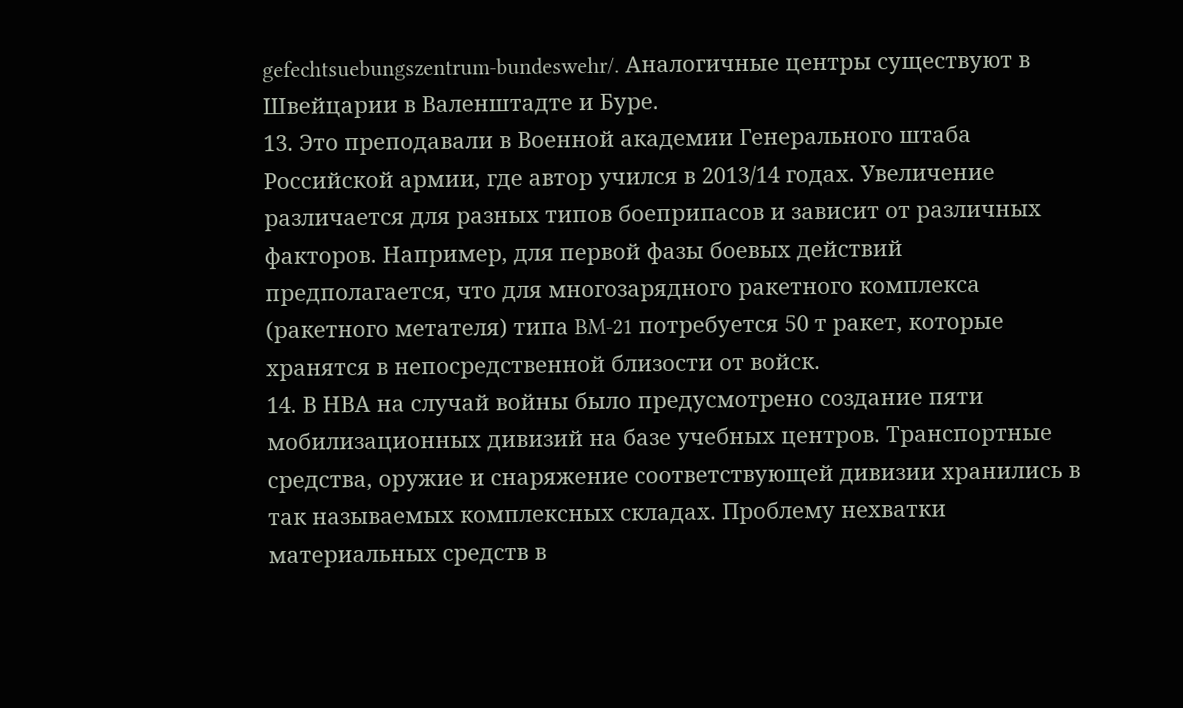gefechtsuebungszentrum-bundeswehr/. Аналогичные центры существуют в Швейцарии в Валенштадте и Буре.
13. Это преподавали в Военной академии Генерального штаба Российской армии, где автор учился в 2013/14 годах. Увеличение различается для разных типов боеприпасов и зависит от различных факторов. Например, для первой фазы боевых действий предполагается, что для многозарядного ракетного комплекса (ракетного метателя) типа BM-21 потребуется 50 т ракет, которые хранятся в непосредственной близости от войск.
14. В НВА на случай войны было предусмотрено создание пяти мобилизационных дивизий на базе учебных центров. Транспортные средства, оружие и снаряжение соответствующей дивизии хранились в так называемых комплексных складах. Проблему нехватки материальных средств в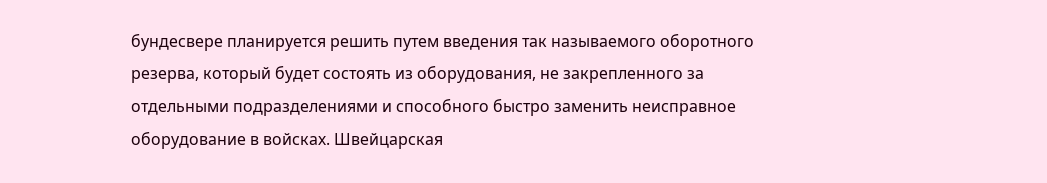бундесвере планируется решить путем введения так называемого оборотного резерва, который будет состоять из оборудования, не закрепленного за отдельными подразделениями и способного быстро заменить неисправное оборудование в войсках. Швейцарская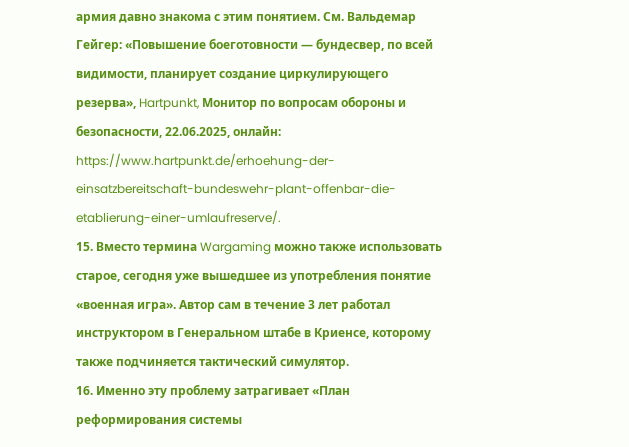армия давно знакома с этим понятием. См. Вальдемар Гейгер: «Повышение боеготовности — бундесвер, по всей видимости, планирует создание циркулирующего резерва», Hartpunkt, Монитор по вопросам обороны и безопасности, 22.06.2025, онлайн: https://www.hartpunkt.de/erhoehung-der-einsatzbereitschaft-bundeswehr-plant-offenbar-die-etablierung-einer-umlaufreserve/.
15. Вместо термина Wargaming можно также использовать старое, сегодня уже вышедшее из употребления понятие «военная игра». Автор сам в течение 3 лет работал инструктором в Генеральном штабе в Криенсе, которому также подчиняется тактический симулятор.
16. Именно эту проблему затрагивает «План реформирования системы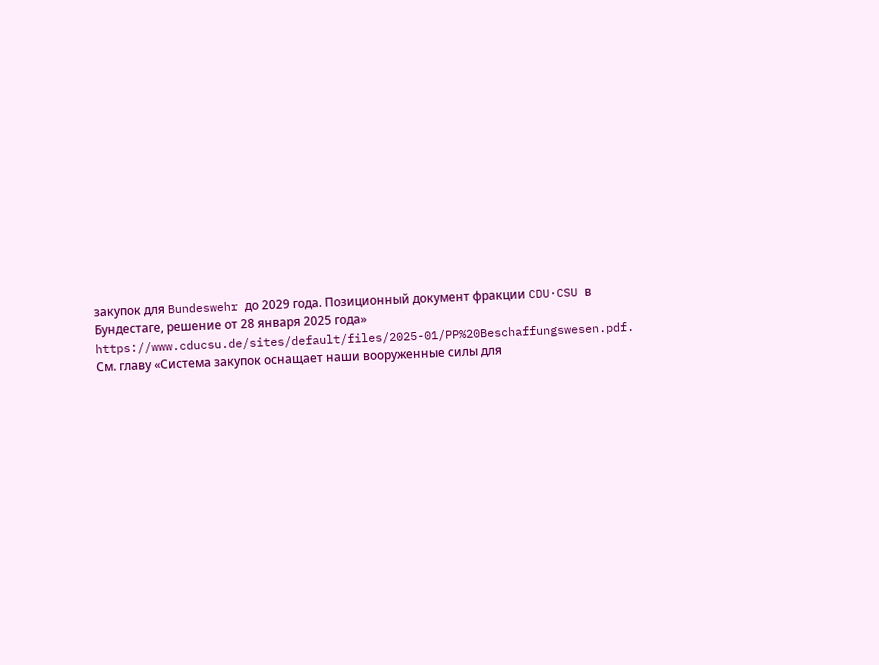закупок для Bundeswehr до 2029 года. Позиционный документ фракции CDU·CSU в Бундестаге, решение от 28 января 2025 года» https://www.cducsu.de/sites/default/files/2025-01/PP%20Beschaffungswesen.pdf. См. главу «Система закупок оснащает наши вооруженные силы для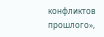конфликтов прошлого»,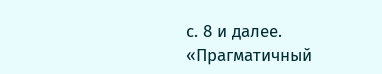с. 8 и далее.
«Прагматичный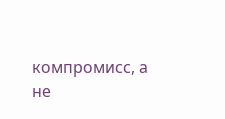компромисс, а не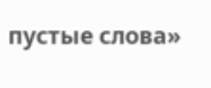пустые слова»